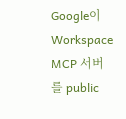Google이 Workspace MCP 서버를 public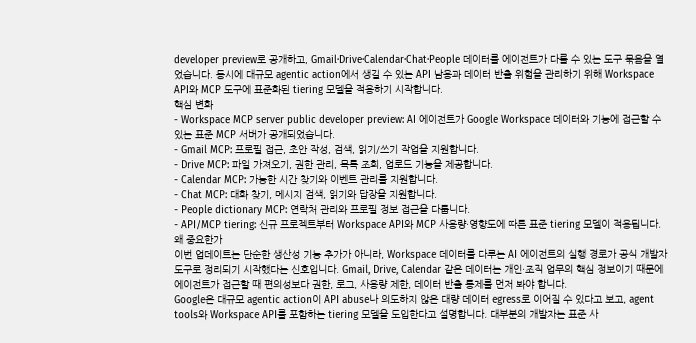developer preview로 공개하고, Gmail·Drive·Calendar·Chat·People 데이터를 에이전트가 다룰 수 있는 도구 묶음을 열었습니다. 동시에 대규모 agentic action에서 생길 수 있는 API 남용과 데이터 반출 위험을 관리하기 위해 Workspace API와 MCP 도구에 표준화된 tiering 모델을 적용하기 시작합니다.
핵심 변화
- Workspace MCP server public developer preview: AI 에이전트가 Google Workspace 데이터와 기능에 접근할 수 있는 표준 MCP 서버가 공개되었습니다.
- Gmail MCP: 프로필 접근, 초안 작성, 검색, 읽기/쓰기 작업을 지원합니다.
- Drive MCP: 파일 가져오기, 권한 관리, 목록 조회, 업로드 기능을 제공합니다.
- Calendar MCP: 가능한 시간 찾기와 이벤트 관리를 지원합니다.
- Chat MCP: 대화 찾기, 메시지 검색, 읽기와 답장을 지원합니다.
- People dictionary MCP: 연락처 관리와 프로필 정보 접근을 다룹니다.
- API/MCP tiering: 신규 프로젝트부터 Workspace API와 MCP 사용량·영향도에 따른 표준 tiering 모델이 적용됩니다.
왜 중요한가
이번 업데이트는 단순한 생산성 기능 추가가 아니라, Workspace 데이터를 다루는 AI 에이전트의 실행 경로가 공식 개발자 도구로 정리되기 시작했다는 신호입니다. Gmail, Drive, Calendar 같은 데이터는 개인·조직 업무의 핵심 정보이기 때문에 에이전트가 접근할 때 편의성보다 권한, 로그, 사용량 제한, 데이터 반출 통제를 먼저 봐야 합니다.
Google은 대규모 agentic action이 API abuse나 의도하지 않은 대량 데이터 egress로 이어질 수 있다고 보고, agent tools와 Workspace API를 포함하는 tiering 모델을 도입한다고 설명합니다. 대부분의 개발자는 표준 사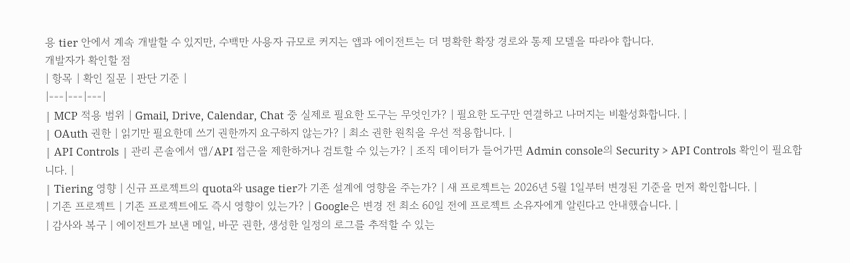용 tier 안에서 계속 개발할 수 있지만, 수백만 사용자 규모로 커지는 앱과 에이전트는 더 명확한 확장 경로와 통제 모델을 따라야 합니다.
개발자가 확인할 점
| 항목 | 확인 질문 | 판단 기준 |
|---|---|---|
| MCP 적용 범위 | Gmail, Drive, Calendar, Chat 중 실제로 필요한 도구는 무엇인가? | 필요한 도구만 연결하고 나머지는 비활성화합니다. |
| OAuth 권한 | 읽기만 필요한데 쓰기 권한까지 요구하지 않는가? | 최소 권한 원칙을 우선 적용합니다. |
| API Controls | 관리 콘솔에서 앱/API 접근을 제한하거나 검토할 수 있는가? | 조직 데이터가 들어가면 Admin console의 Security > API Controls 확인이 필요합니다. |
| Tiering 영향 | 신규 프로젝트의 quota와 usage tier가 기존 설계에 영향을 주는가? | 새 프로젝트는 2026년 5월 1일부터 변경된 기준을 먼저 확인합니다. |
| 기존 프로젝트 | 기존 프로젝트에도 즉시 영향이 있는가? | Google은 변경 전 최소 60일 전에 프로젝트 소유자에게 알린다고 안내했습니다. |
| 감사와 복구 | 에이전트가 보낸 메일, 바꾼 권한, 생성한 일정의 로그를 추적할 수 있는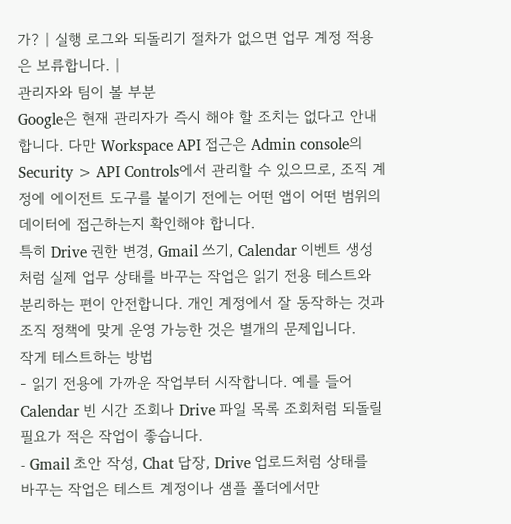가? | 실행 로그와 되돌리기 절차가 없으면 업무 계정 적용은 보류합니다. |
관리자와 팀이 볼 부분
Google은 현재 관리자가 즉시 해야 할 조치는 없다고 안내합니다. 다만 Workspace API 접근은 Admin console의 Security > API Controls에서 관리할 수 있으므로, 조직 계정에 에이전트 도구를 붙이기 전에는 어떤 앱이 어떤 범위의 데이터에 접근하는지 확인해야 합니다.
특히 Drive 권한 변경, Gmail 쓰기, Calendar 이벤트 생성처럼 실제 업무 상태를 바꾸는 작업은 읽기 전용 테스트와 분리하는 편이 안전합니다. 개인 계정에서 잘 동작하는 것과 조직 정책에 맞게 운영 가능한 것은 별개의 문제입니다.
작게 테스트하는 방법
- 읽기 전용에 가까운 작업부터 시작합니다. 예를 들어 Calendar 빈 시간 조회나 Drive 파일 목록 조회처럼 되돌릴 필요가 적은 작업이 좋습니다.
- Gmail 초안 작성, Chat 답장, Drive 업로드처럼 상태를 바꾸는 작업은 테스트 계정이나 샘플 폴더에서만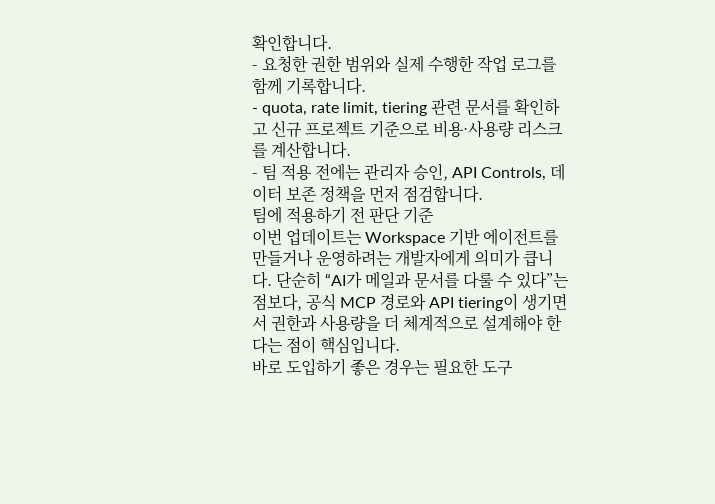확인합니다.
- 요청한 권한 범위와 실제 수행한 작업 로그를 함께 기록합니다.
- quota, rate limit, tiering 관련 문서를 확인하고 신규 프로젝트 기준으로 비용·사용량 리스크를 계산합니다.
- 팀 적용 전에는 관리자 승인, API Controls, 데이터 보존 정책을 먼저 점검합니다.
팀에 적용하기 전 판단 기준
이번 업데이트는 Workspace 기반 에이전트를 만들거나 운영하려는 개발자에게 의미가 큽니다. 단순히 “AI가 메일과 문서를 다룰 수 있다”는 점보다, 공식 MCP 경로와 API tiering이 생기면서 권한과 사용량을 더 체계적으로 설계해야 한다는 점이 핵심입니다.
바로 도입하기 좋은 경우는 필요한 도구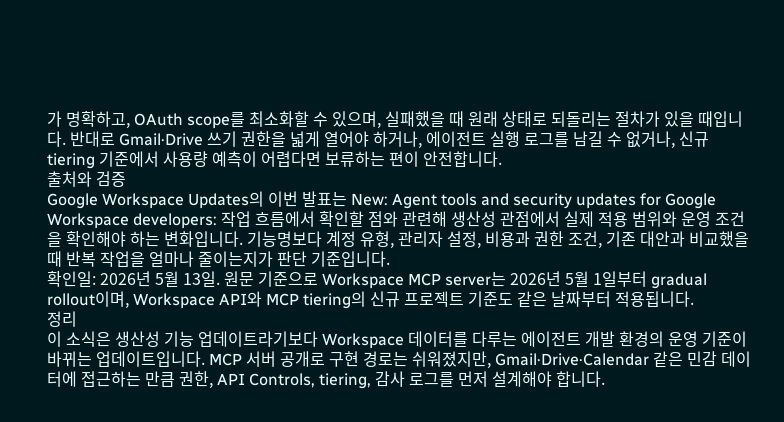가 명확하고, OAuth scope를 최소화할 수 있으며, 실패했을 때 원래 상태로 되돌리는 절차가 있을 때입니다. 반대로 Gmail·Drive 쓰기 권한을 넓게 열어야 하거나, 에이전트 실행 로그를 남길 수 없거나, 신규 tiering 기준에서 사용량 예측이 어렵다면 보류하는 편이 안전합니다.
출처와 검증
Google Workspace Updates의 이번 발표는 New: Agent tools and security updates for Google Workspace developers: 작업 흐름에서 확인할 점와 관련해 생산성 관점에서 실제 적용 범위와 운영 조건을 확인해야 하는 변화입니다. 기능명보다 계정 유형, 관리자 설정, 비용과 권한 조건, 기존 대안과 비교했을 때 반복 작업을 얼마나 줄이는지가 판단 기준입니다.
확인일: 2026년 5월 13일. 원문 기준으로 Workspace MCP server는 2026년 5월 1일부터 gradual rollout이며, Workspace API와 MCP tiering의 신규 프로젝트 기준도 같은 날짜부터 적용됩니다.
정리
이 소식은 생산성 기능 업데이트라기보다 Workspace 데이터를 다루는 에이전트 개발 환경의 운영 기준이 바뀌는 업데이트입니다. MCP 서버 공개로 구현 경로는 쉬워졌지만, Gmail·Drive·Calendar 같은 민감 데이터에 접근하는 만큼 권한, API Controls, tiering, 감사 로그를 먼저 설계해야 합니다.